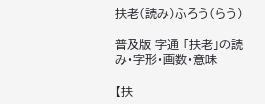扶老(読み)ふろう(らう)

普及版 字通 「扶老」の読み・字形・画数・意味

【扶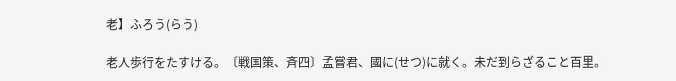老】ふろう(らう)

老人歩行をたすける。〔戦国策、斉四〕孟嘗君、國に(せつ)に就く。未だ到らざること百里。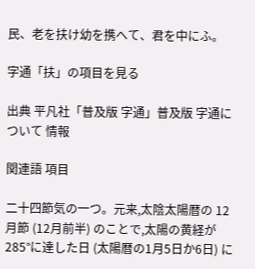民、老を扶け幼を携へて、君を中にふ。

字通「扶」の項目を見る

出典 平凡社「普及版 字通」普及版 字通について 情報

関連語 項目

二十四節気の一つ。元来,太陰太陽暦の 12月節 (12月前半) のことで,太陽の黄経が 285°に達した日 (太陽暦の1月5日か6日) に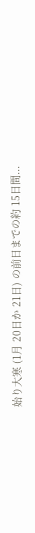始り大寒 (1月 20日か 21日) の前日までの約 15日間...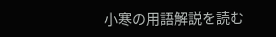小寒の用語解説を読む